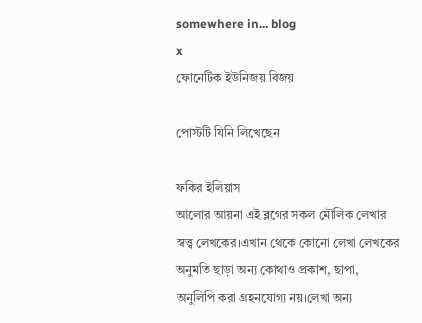somewhere in... blog
x
ফোনেটিক ইউনিজয় বিজয়

পোস্টটি যিনি লিখেছেন

ফকির ইলিয়াস
আলোর আয়না এই ব্লগের সকল মৌলিক লেখার স্বত্ত্ব লেখকের।এখান থেকে কোনো লেখা লেখকের অনুমতি ছাড়া অন্য কোথাও প্রকাশ, ছাপা, অনুলিপি করা গ্রহনযোগ্য নয়।লেখা অন্য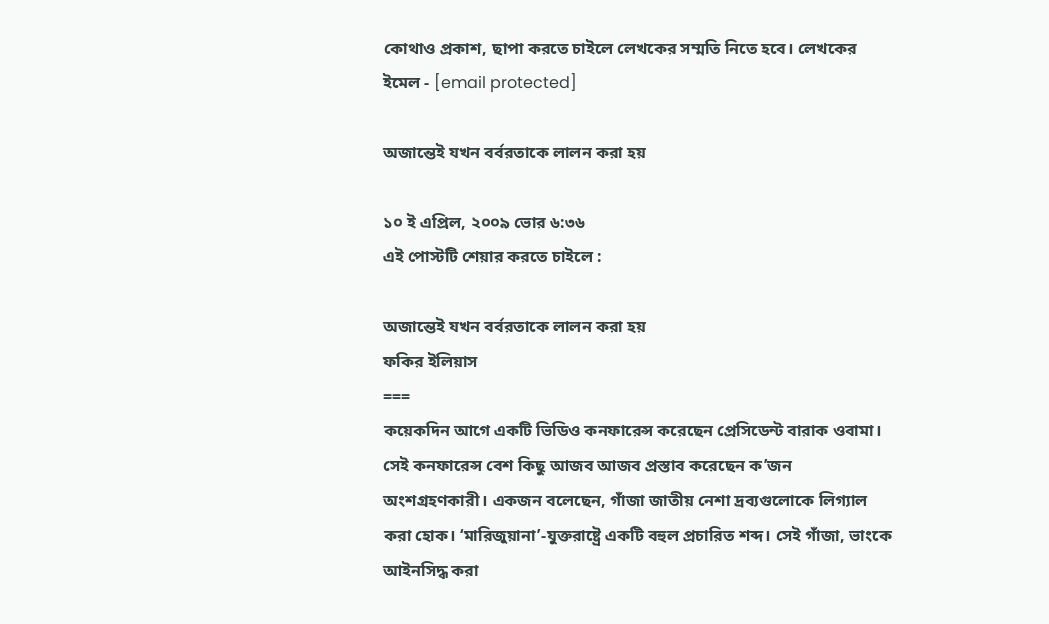কোথাও প্রকাশ, ছাপা করতে চাইলে লেখকের সম্মতি নিতে হবে। লেখকের ইমেল - [email protected]

অজান্তেই যখন বর্বরতাকে লালন করা হয়

১০ ই এপ্রিল, ২০০৯ ভোর ৬:৩৬
এই পোস্টটি শেয়ার করতে চাইলে :

অজান্তেই যখন বর্বরতাকে লালন করা হয়
ফকির ইলিয়াস
===
কয়েকদিন আগে একটি ভিডিও কনফারেন্স করেছেন প্রেসিডেন্ট বারাক ওবামা। সেই কনফারেন্স বেশ কিছু আজব আজব প্রস্তাব করেছেন ক’জন অংশগ্রহণকারী। একজন বলেছেন, গাঁজা জাতীয় নেশা দ্রব্যগুলোকে লিগ্যাল করা হোক। ‘মারিজুয়ানা’-যুক্তরাষ্ট্রে একটি বহুল প্রচারিত শব্দ। সেই গাঁজা, ভাংকে আইনসিদ্ধ করা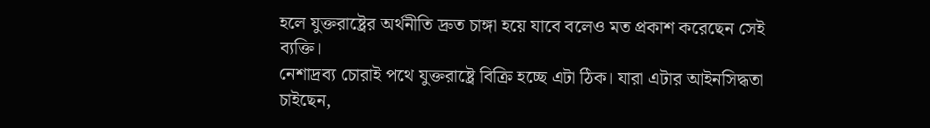হলে যুক্তরাষ্ট্রের অর্থনীতি দ্রুত চাঙ্গা হয়ে যাবে বলেও মত প্রকাশ করেছেন সেই ব্যক্তি।
নেশাদ্রব্য চোরাই পথে যুক্তরাষ্ট্রে বিক্রি হচ্ছে এটা ঠিক। যারা এটার আইনসিদ্ধতা চাইছেন,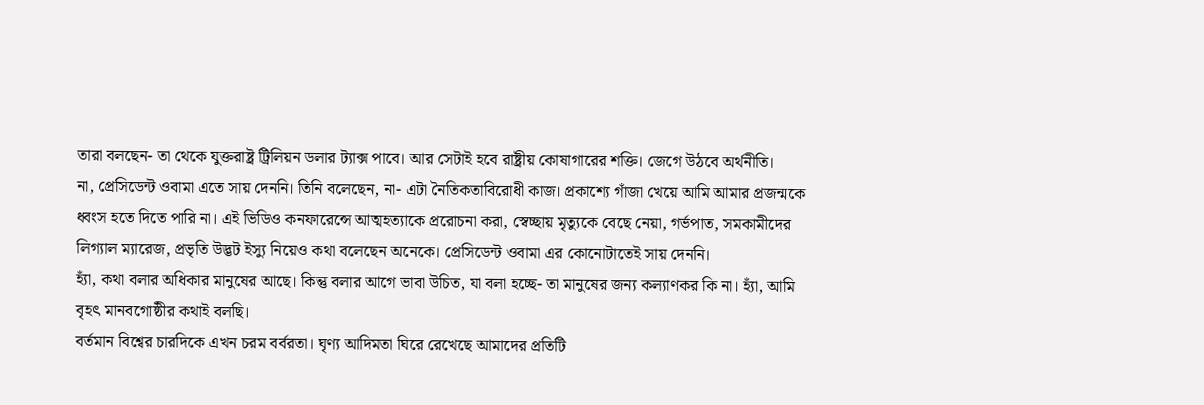তারা বলছেন- তা থেকে যুক্তরাষ্ট্র ট্রিলিয়ন ডলার ট্যাক্স পাবে। আর সেটাই হবে রাষ্ট্রীয় কোষাগারের শক্তি। জেগে উঠবে অর্থনীতি।
না, প্রেসিডেন্ট ওবামা এতে সায় দেননি। তিনি বলেছেন, না- এটা নৈতিকতাবিরোধী কাজ। প্রকাশ্যে গাঁজা খেয়ে আমি আমার প্রজন্মকে ধ্বংস হতে দিতে পারি না। এই ভিডিও কনফারেন্সে আত্মহত্যাকে প্ররোচনা করা, স্বেচ্ছায় মৃত্যুকে বেছে নেয়া, গর্ভপাত, সমকামীদের লিগ্যাল ম্যারেজ, প্রভৃতি উদ্ভট ইস্যু নিয়েও কথা বলেছেন অনেকে। প্রেসিডেন্ট ওবামা এর কোনোটাতেই সায় দেননি।
হ্যাঁ, কথা বলার অধিকার মানুষের আছে। কিন্তু বলার আগে ভাবা উচিত, যা বলা হচ্ছে- তা মানুষের জন্য কল্যাণকর কি না। হ্যাঁ, আমি বৃহৎ মানবগোষ্ঠীর কথাই বলছি।
বর্তমান বিশ্বের চারদিকে এখন চরম বর্বরতা। ঘৃণ্য আদিমতা ঘিরে রেখেছে আমাদের প্রতিটি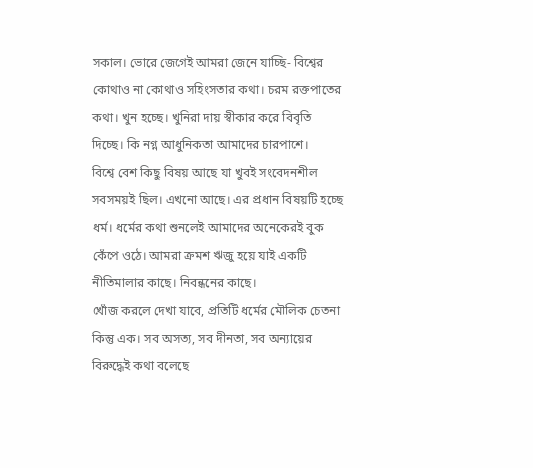সকাল। ভোরে জেগেই আমরা জেনে যাচ্ছি- বিশ্বের কোথাও না কোথাও সহিংসতার কথা। চরম রক্তপাতের কথা। খুন হচ্ছে। খুনিরা দায় স্বীকার করে বিবৃতি দিচ্ছে। কি নগ্ন আধুনিকতা আমাদের চারপাশে।
বিশ্বে বেশ কিছু বিষয় আছে যা খুবই সংবেদনশীল সবসময়ই ছিল। এখনো আছে। এর প্রধান বিষয়টি হচ্ছে ধর্ম। ধর্মের কথা শুনলেই আমাদের অনেকেরই বুক কেঁপে ওঠে। আমরা ক্রমশ ঋজু হয়ে যাই একটি নীতিমালার কাছে। নিবন্ধনের কাছে।
খোঁজ করলে দেখা যাবে, প্রতিটি ধর্মের মৌলিক চেতনা কিন্তু এক। সব অসত্য, সব দীনতা, সব অন্যায়ের বিরুদ্ধেই কথা বলেছে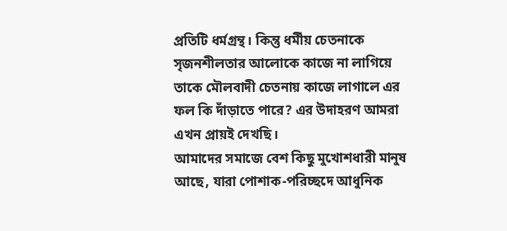প্রতিটি ধর্মগ্রন্থ। কিন্তু ধর্মীয় চেতনাকে সৃজনশীলতার আলোকে কাজে না লাগিয়ে তাকে মৌলবাদী চেতনায় কাজে লাগালে এর ফল কি দাঁড়াতে পারে? এর উদাহরণ আমরা এখন প্রায়ই দেখছি।
আমাদের সমাজে বেশ কিছু মুখোশধারী মানুষ আছে, যারা পোশাক-পরিচ্ছদে আধুনিক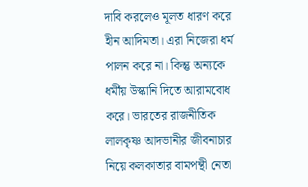দাবি করলেও মূলত ধারণ করে হীন আদিমতা। এরা নিজেরা ধর্ম পালন করে না। কিন্তু অন্যকে ধর্মীয় উস্কানি দিতে আরামবোধ করে। ভারতের রাজনীতিক লালকৃষ্ণ আদভানীর জীবনাচার নিয়ে কলকাতার বামপন্থী নেতা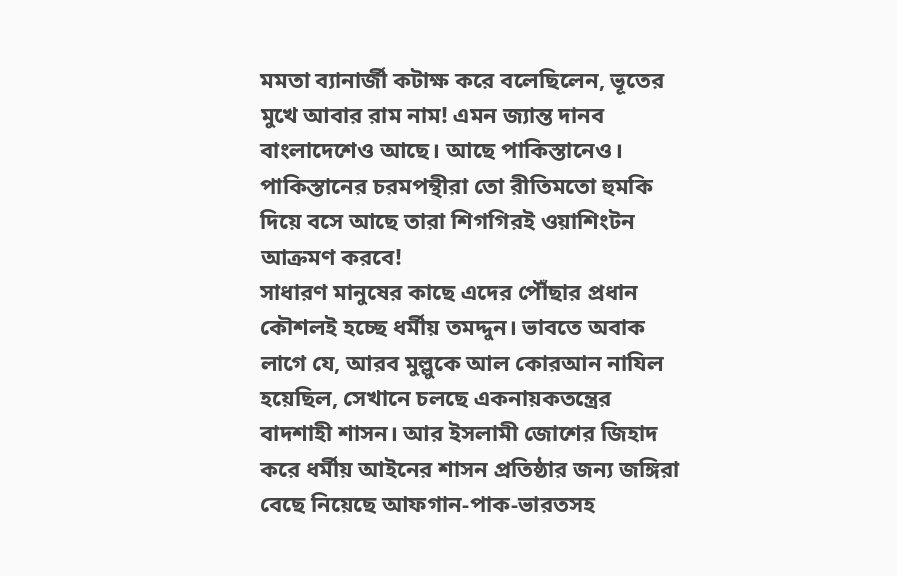মমতা ব্যানার্জী কটাক্ষ করে বলেছিলেন, ভূতের মুখে আবার রাম নাম! এমন জ্যান্ত দানব বাংলাদেশেও আছে। আছে পাকিস্তানেও। পাকিস্তানের চরমপন্থীরা তো রীতিমতো হুমকি দিয়ে বসে আছে তারা শিগগিরই ওয়াশিংটন আক্রমণ করবে!
সাধারণ মানুষের কাছে এদের পৌঁছার প্রধান কৌশলই হচ্ছে ধর্মীয় তমদ্দুন। ভাবতে অবাক লাগে যে, আরব মুল্লুকে আল কোরআন নাযিল হয়েছিল, সেখানে চলছে একনায়কতন্ত্রের বাদশাহী শাসন। আর ইসলামী জোশের জিহাদ করে ধর্মীয় আইনের শাসন প্রতিষ্ঠার জন্য জঙ্গিরা বেছে নিয়েছে আফগান-পাক-ভারতসহ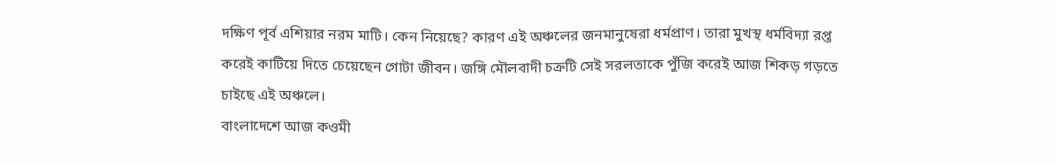দক্ষিণ পূর্ব এশিয়ার নরম মাটি। কেন নিয়েছে? কারণ এই অঞ্চলের জনমানুষেরা ধর্মপ্রাণ। তারা মুখস্থ ধর্মবিদ্যা রপ্ত করেই কাটিয়ে দিতে চেয়েছেন গোটা জীবন। জঙ্গি মৌলবাদী চক্রটি সেই সরলতাকে পুঁজি করেই আজ শিকড় গড়তে চাইছে এই অঞ্চলে।
বাংলাদেশে আজ কওমী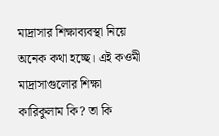মাদ্রাসার শিক্ষাব্যবস্থা নিয়ে অনেক কথা হচ্ছে। এই কওমী মাদ্রাসাগুলোর শিক্ষা কারিকুলাম কি? তা কি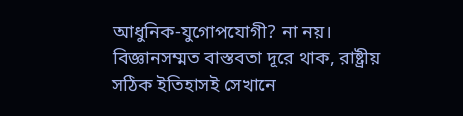আধুনিক-যুগোপযোগী? না নয়। বিজ্ঞানসম্মত বাস্তবতা দূরে থাক, রাষ্ট্রীয় সঠিক ইতিহাসই সেখানে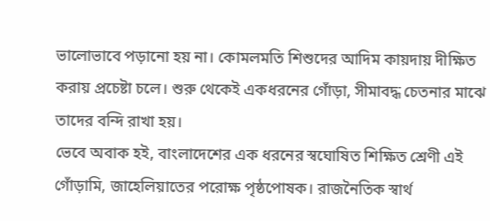ভালোভাবে পড়ানো হয় না। কোমলমতি শিশুদের আদিম কায়দায় দীক্ষিত করায় প্রচেষ্টা চলে। শুরু থেকেই একধরনের গোঁড়া, সীমাবদ্ধ চেতনার মাঝে তাদের বন্দি রাখা হয়।
ভেবে অবাক হই, বাংলাদেশের এক ধরনের স্বঘোষিত শিক্ষিত শ্রেণী এই গোঁড়ামি, জাহেলিয়াতের পরোক্ষ পৃষ্ঠপোষক। রাজনৈতিক স্বার্থ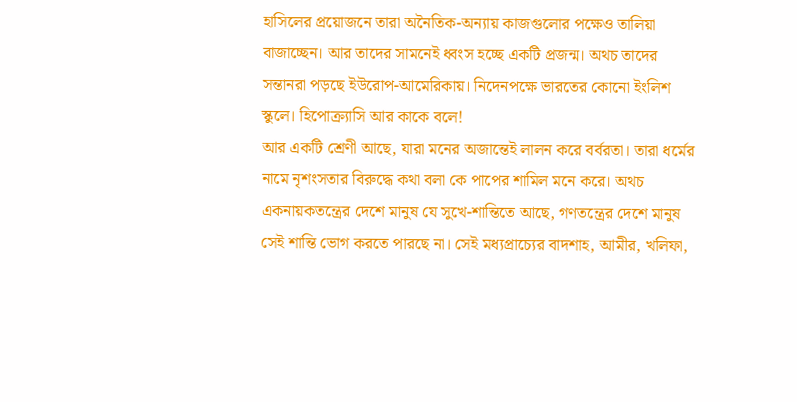হাসিলের প্রয়োজনে তারা অনৈতিক-অন্যায় কাজগুলোর পক্ষেও তালিয়া বাজাচ্ছেন। আর তাদের সামনেই ধ্বংস হচ্ছে একটি প্রজন্ম। অথচ তাদের সন্তানরা পড়ছে ইউরোপ-আমেরিকায়। নিদেনপক্ষে ভারতের কোনো ইংলিশ স্কুলে। হিপোক্র্যাসি আর কাকে বলে!
আর একটি শ্রেণী আছে, যারা মনের অজান্তেই লালন করে বর্বরতা। তারা ধর্মের নামে নৃশংসতার বিরুদ্ধে কথা বলা কে পাপের শামিল মনে করে। অথচ একনায়কতন্ত্রের দেশে মানুষ যে সুখে-শান্তিতে আছে, গণতন্ত্রের দেশে মানুষ সেই শান্তি ভোগ করতে পারছে না। সেই মধ্যপ্রাচ্যের বাদশাহ, আমীর, খলিফা,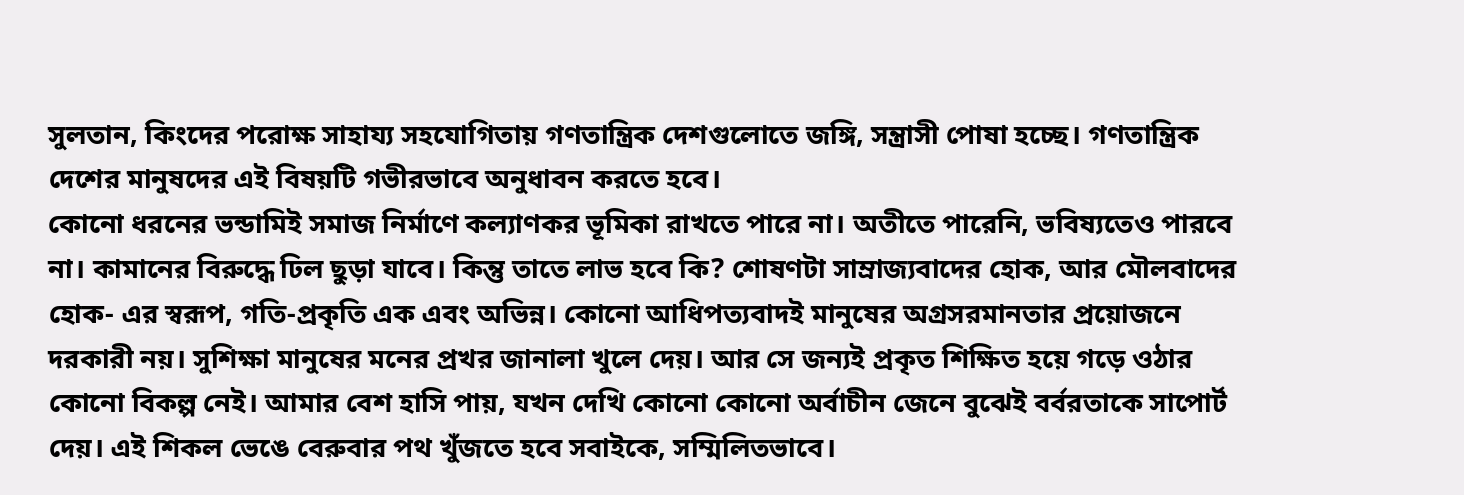সুলতান, কিংদের পরোক্ষ সাহায্য সহযোগিতায় গণতান্ত্রিক দেশগুলোতে জঙ্গি, সন্ত্রাসী পোষা হচ্ছে। গণতান্ত্রিক দেশের মানুষদের এই বিষয়টি গভীরভাবে অনুধাবন করতে হবে।
কোনো ধরনের ভন্ডামিই সমাজ নির্মাণে কল্যাণকর ভূমিকা রাখতে পারে না। অতীতে পারেনি, ভবিষ্যতেও পারবে না। কামানের বিরুদ্ধে ঢিল ছুড়া যাবে। কিন্তু তাতে লাভ হবে কি? শোষণটা সাম্রাজ্যবাদের হোক, আর মৌলবাদের হোক- এর স্বরূপ, গতি-প্রকৃতি এক এবং অভিন্ন। কোনো আধিপত্যবাদই মানুষের অগ্রসরমানতার প্রয়োজনে দরকারী নয়। সুশিক্ষা মানুষের মনের প্রখর জানালা খুলে দেয়। আর সে জন্যই প্রকৃত শিক্ষিত হয়ে গড়ে ওঠার কোনো বিকল্প নেই। আমার বেশ হাসি পায়, যখন দেখি কোনো কোনো অর্বাচীন জেনে বুঝেই বর্বরতাকে সাপোর্ট দেয়। এই শিকল ভেঙে বেরুবার পথ খুঁজতে হবে সবাইকে, সম্মিলিতভাবে।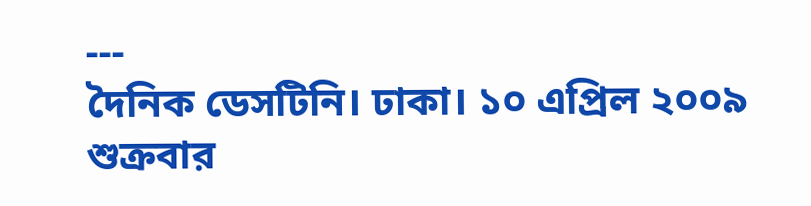---
দৈনিক ডেসটিনি। ঢাকা। ১০ এপ্রিল ২০০৯ শুক্রবার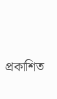প্রকাশিত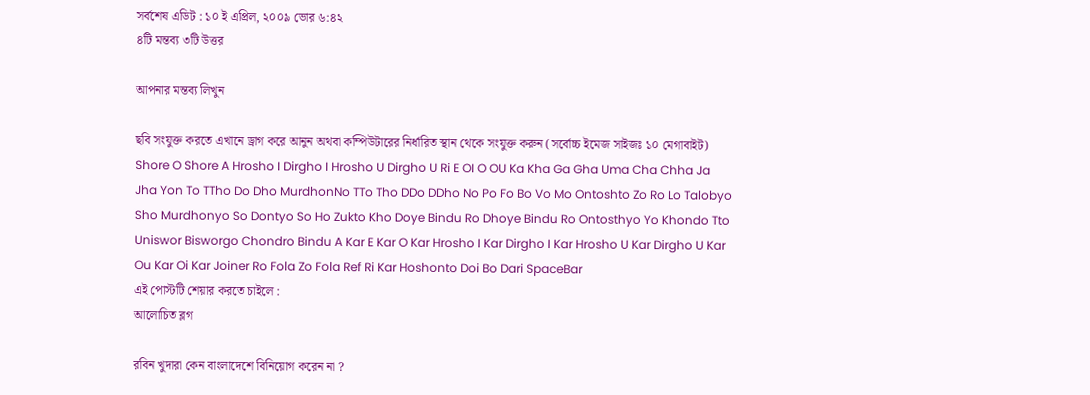সর্বশেষ এডিট : ১০ ই এপ্রিল, ২০০৯ ভোর ৬:৪২
৪টি মন্তব্য ৩টি উত্তর

আপনার মন্তব্য লিখুন

ছবি সংযুক্ত করতে এখানে ড্রাগ করে আনুন অথবা কম্পিউটারের নির্ধারিত স্থান থেকে সংযুক্ত করুন (সর্বোচ্চ ইমেজ সাইজঃ ১০ মেগাবাইট)
Shore O Shore A Hrosho I Dirgho I Hrosho U Dirgho U Ri E OI O OU Ka Kha Ga Gha Uma Cha Chha Ja Jha Yon To TTho Do Dho MurdhonNo TTo Tho DDo DDho No Po Fo Bo Vo Mo Ontoshto Zo Ro Lo Talobyo Sho Murdhonyo So Dontyo So Ho Zukto Kho Doye Bindu Ro Dhoye Bindu Ro Ontosthyo Yo Khondo Tto Uniswor Bisworgo Chondro Bindu A Kar E Kar O Kar Hrosho I Kar Dirgho I Kar Hrosho U Kar Dirgho U Kar Ou Kar Oi Kar Joiner Ro Fola Zo Fola Ref Ri Kar Hoshonto Doi Bo Dari SpaceBar
এই পোস্টটি শেয়ার করতে চাইলে :
আলোচিত ব্লগ

রবিন খুদারা কেন বাংলাদেশে বিনিয়োগ করেন না ?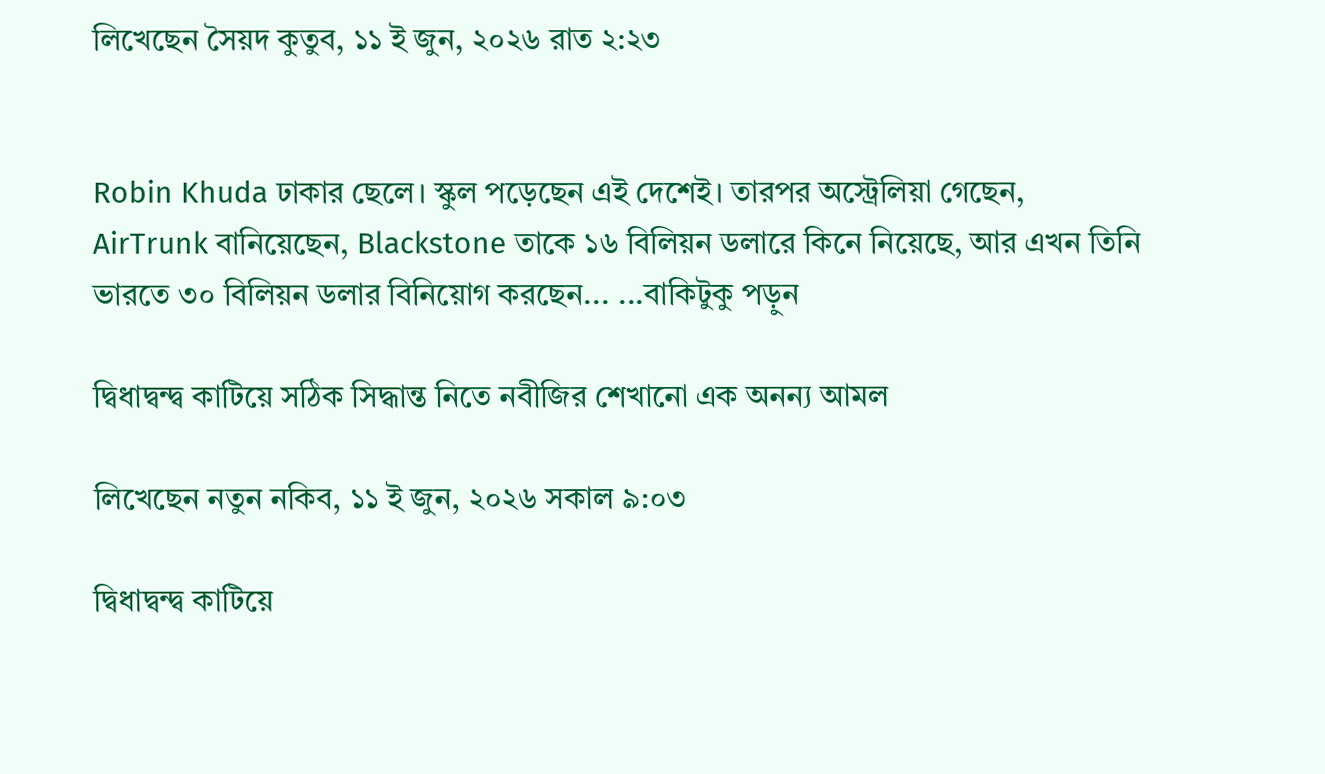লিখেছেন সৈয়দ কুতুব, ১১ ই জুন, ২০২৬ রাত ২:২৩


Robin Khuda ঢাকার ছেলে। স্কুল পড়েছেন এই দেশেই। তারপর অস্ট্রেলিয়া গেছেন, AirTrunk বানিয়েছেন, Blackstone তাকে ১৬ বিলিয়ন ডলারে কিনে নিয়েছে, আর এখন তিনি ভারতে ৩০ বিলিয়ন ডলার বিনিয়োগ করছেন... ...বাকিটুকু পড়ুন

দ্বিধাদ্বন্দ্ব কাটিয়ে সঠিক সিদ্ধান্ত নিতে নবীজির শেখানো এক অনন্য আমল

লিখেছেন নতুন নকিব, ১১ ই জুন, ২০২৬ সকাল ৯:০৩

দ্বিধাদ্বন্দ্ব কাটিয়ে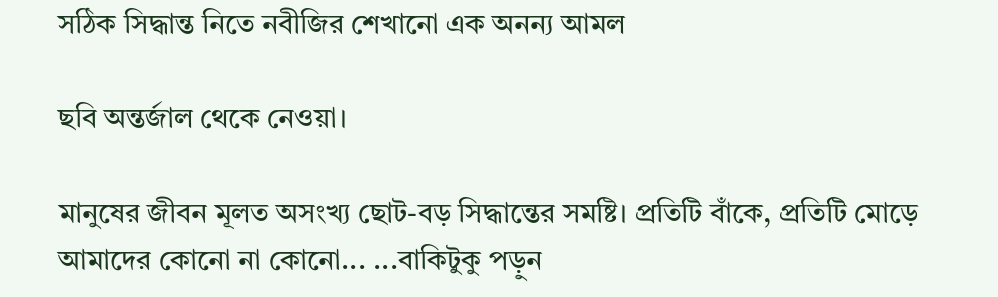সঠিক সিদ্ধান্ত নিতে নবীজির শেখানো এক অনন্য আমল

ছবি অন্তর্জাল থেকে নেওয়া।

মানুষের জীবন মূলত অসংখ্য ছোট-বড় সিদ্ধান্তের সমষ্টি। প্রতিটি বাঁকে, প্রতিটি মোড়ে আমাদের কোনো না কোনো... ...বাকিটুকু পড়ুন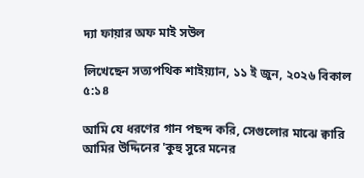দ্যা ফায়ার অফ মাই সউল

লিখেছেন সত্যপথিক শাইয়্যান, ১১ ই জুন, ২০২৬ বিকাল ৫:১৪

আমি যে ধরণের গান পছন্দ করি, সেগুলোর মাঝে ক্বারি আমির উদ্দিনের 'কুহু সুরে মনের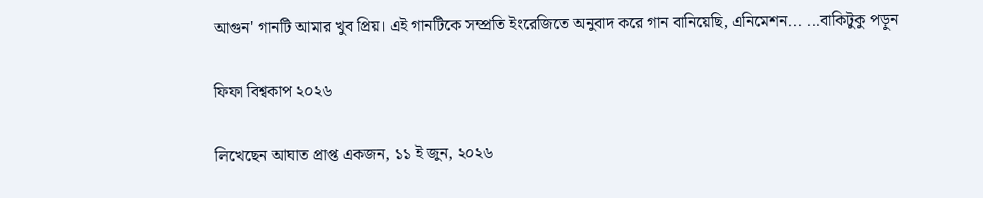আগুন' গানটি আমার খুব প্রিয়। এই গানটিকে সম্প্রতি ইংরেজিতে অনুবাদ করে গান বানিয়েছি, এনিমেশন... ...বাকিটুকু পড়ুন

ফিফা বিশ্বকাপ ২০২৬

লিখেছেন আঘাত প্রাপ্ত একজন, ১১ ই জুন, ২০২৬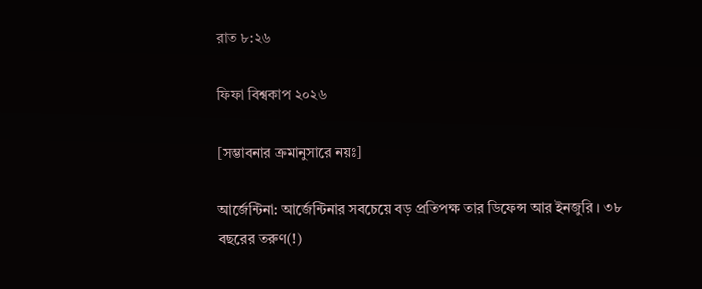রাত ৮:২৬

ফিফা বিশ্বকাপ ২০২৬

[সম্ভাবনার ক্রমানুসারে নয়ঃ]

আর্জেন্টিনা: আর্জেন্টিনার সবচেয়ে বড় প্রতিপক্ষ তার ডিফেন্স আর ইনজুরি । ৩৮ বছরের তরুণ(!)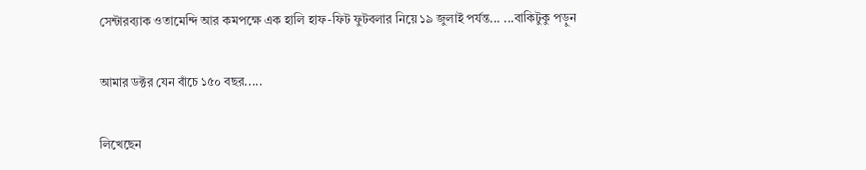সেন্টারব্যাক ওতামেন্দি আর কমপক্ষে এক হালি হাফ-ফিট ফুটবলার নিয়ে ১৯ জুলাই পর্যন্ত... ...বাকিটুকু পড়ুন

আমার ডক্টর যেন বাঁচে ১৫০ বছর.....

লিখেছেন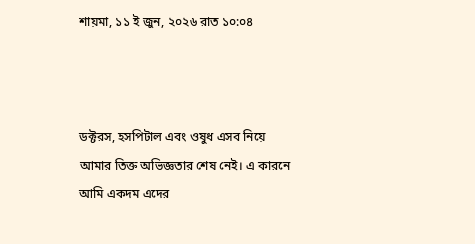শায়মা, ১১ ই জুন, ২০২৬ রাত ১০:০৪



ডক্টরস, হসপিটাল এবং ওষুধ এসব নিয়ে আমার তিক্ত অভিজ্ঞতার শেষ নেই। এ কারনে আমি একদম এদের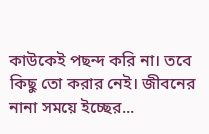কাউকেই পছন্দ করি না। তবে কিছু তো করার নেই। জীবনের নানা সময়ে ইচ্ছের...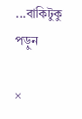...বাকিটুকু পড়ুন

×